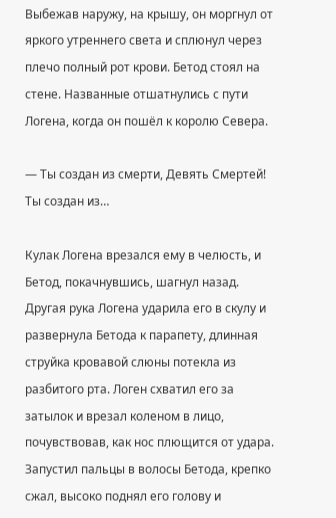Выбежав наружу, на крышу, он моргнул от яркого утреннего света и сплюнул через плечо полный рот крови. Бетод стоял на стене. Названные отшатнулись с пути Логена, когда он пошёл к королю Севера.

— Ты создан из смерти, Девять Смертей! Ты создан из…

Кулак Логена врезался ему в челюсть, и Бетод, покачнувшись, шагнул назад. Другая рука Логена ударила его в скулу и развернула Бетода к парапету, длинная струйка кровавой слюны потекла из разбитого рта. Логен схватил его за затылок и врезал коленом в лицо, почувствовав, как нос плющится от удара. Запустил пальцы в волосы Бетода, крепко сжал, высоко поднял его голову и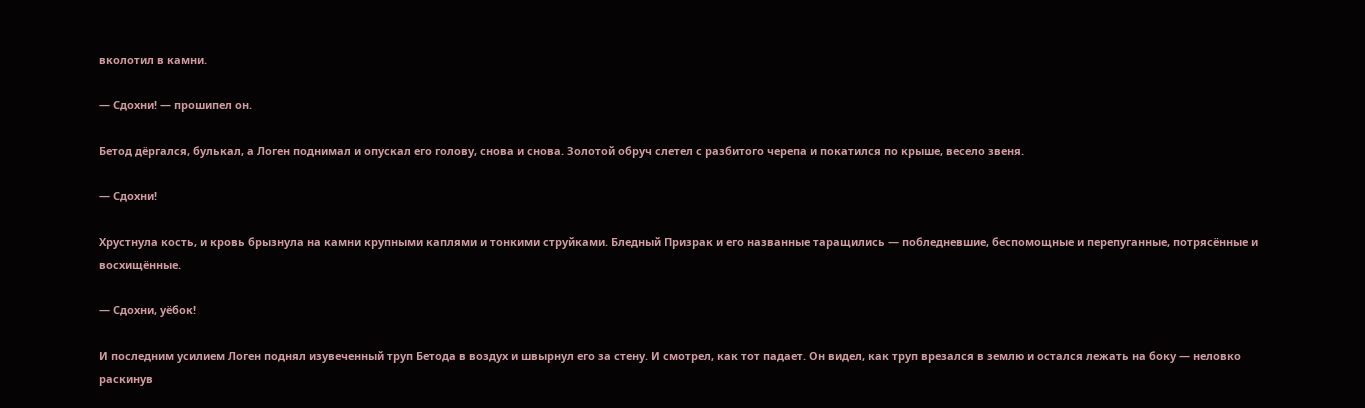вколотил в камни.

— Сдохни! — прошипел он.

Бетод дёргался, булькал, а Логен поднимал и опускал его голову, снова и снова. Золотой обруч слетел с разбитого черепа и покатился по крыше, весело звеня.

— Сдохни!

Хрустнула кость, и кровь брызнула на камни крупными каплями и тонкими струйками. Бледный Призрак и его названные таращились — побледневшие, беспомощные и перепуганные, потрясённые и восхищённые.

— Сдохни, уёбок!

И последним усилием Логен поднял изувеченный труп Бетода в воздух и швырнул его за стену. И смотрел, как тот падает. Он видел, как труп врезался в землю и остался лежать на боку — неловко раскинув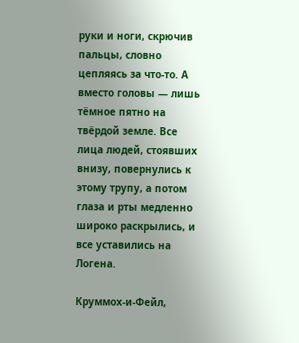руки и ноги, скрючив пальцы, словно цепляясь за что-то. А вместо головы — лишь тёмное пятно на твёрдой земле. Все лица людей, стоявших внизу, повернулись к этому трупу, а потом глаза и рты медленно широко раскрылись, и все уставились на Логена.

Круммох-и-Фейл,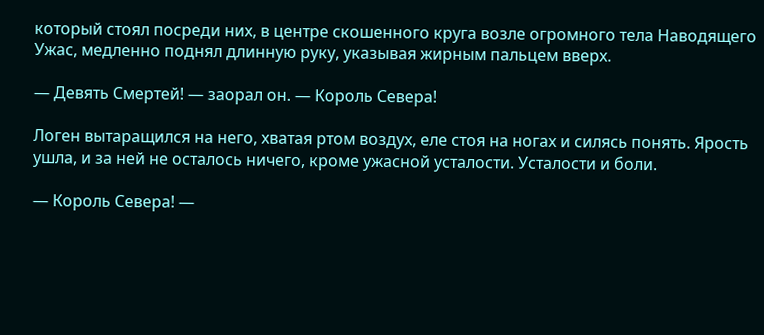который стоял посреди них, в центре скошенного круга возле огромного тела Наводящего Ужас, медленно поднял длинную руку, указывая жирным пальцем вверх.

— Девять Смертей! — заорал он. — Король Севера!

Логен вытаращился на него, хватая ртом воздух, еле стоя на ногах и силясь понять. Ярость ушла, и за ней не осталось ничего, кроме ужасной усталости. Усталости и боли.

— Король Севера! —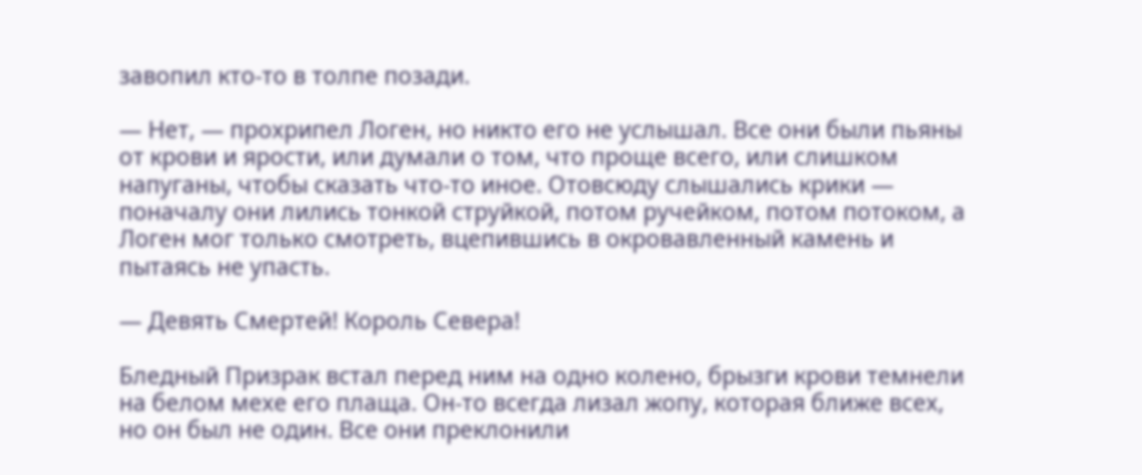завопил кто-то в толпе позади.

— Нет, — прохрипел Логен, но никто его не услышал. Все они были пьяны от крови и ярости, или думали о том, что проще всего, или слишком напуганы, чтобы сказать что-то иное. Отовсюду слышались крики — поначалу они лились тонкой струйкой, потом ручейком, потом потоком, а Логен мог только смотреть, вцепившись в окровавленный камень и пытаясь не упасть.

— Девять Смертей! Король Севера!

Бледный Призрак встал перед ним на одно колено, брызги крови темнели на белом мехе его плаща. Он-то всегда лизал жопу, которая ближе всех, но он был не один. Все они преклонили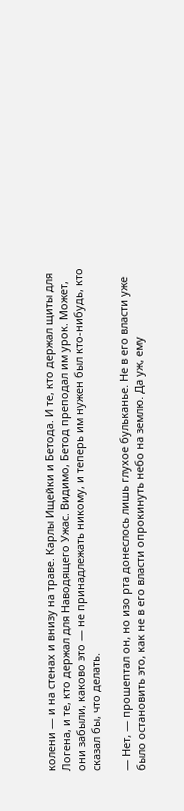колени — и на стенах и внизу на траве. Карлы Ищейки и Бетода. И те, кто держал щиты для Логена, и те, кто держал для Наводящего Ужас. Видимо, Бетод преподал им урок. Может, они забыли, каково это — не принадлежать никому, и теперь им нужен был кто-нибудь, кто сказал бы, что делать.

— Нет, — прошептал он, но изо рта донеслось лишь глухое бульканье. Не в его власти уже было остановить это, как не в его власти опрокинуть небо на землю. Да уж, ему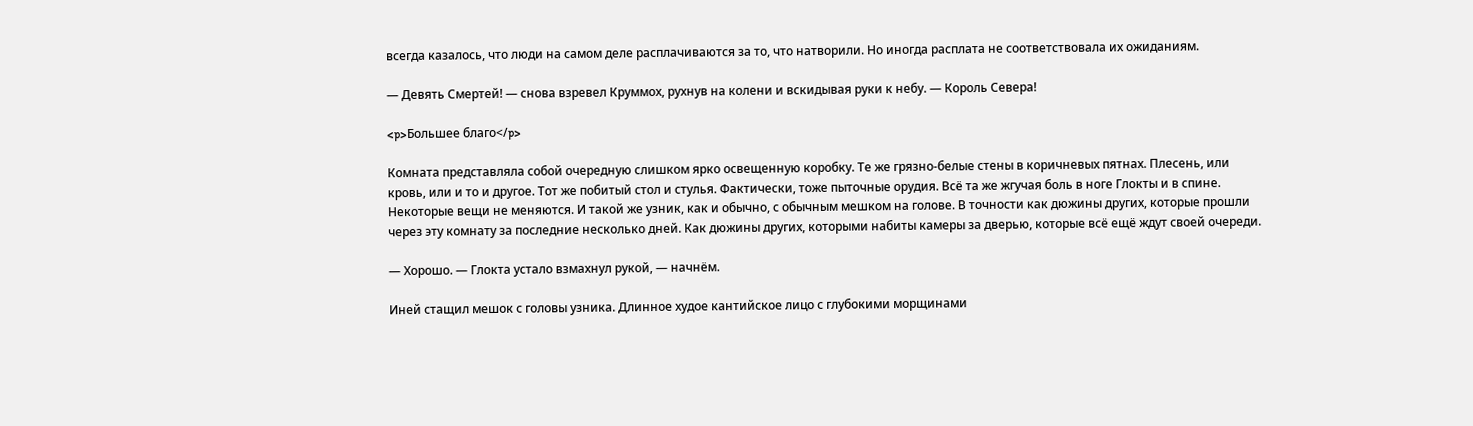всегда казалось, что люди на самом деле расплачиваются за то, что натворили. Но иногда расплата не соответствовала их ожиданиям.

— Девять Смертей! — снова взревел Круммох, рухнув на колени и вскидывая руки к небу. — Король Севера!

<p>Большее благо</p>

Комната представляла собой очередную слишком ярко освещенную коробку. Те же грязно-белые стены в коричневых пятнах. Плесень, или кровь, или и то и другое. Тот же побитый стол и стулья. Фактически, тоже пыточные орудия. Всё та же жгучая боль в ноге Глокты и в спине. Некоторые вещи не меняются. И такой же узник, как и обычно, с обычным мешком на голове. В точности как дюжины других, которые прошли через эту комнату за последние несколько дней. Как дюжины других, которыми набиты камеры за дверью, которые всё ещё ждут своей очереди.

— Хорошо. — Глокта устало взмахнул рукой, — начнём.

Иней стащил мешок с головы узника. Длинное худое кантийское лицо с глубокими морщинами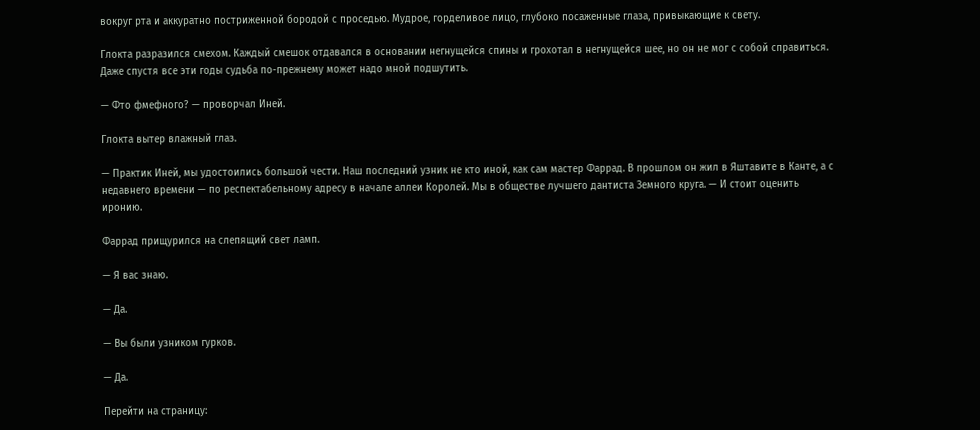вокруг рта и аккуратно постриженной бородой с проседью. Мудрое, горделивое лицо, глубоко посаженные глаза, привыкающие к свету.

Глокта разразился смехом. Каждый смешок отдавался в основании негнущейся спины и грохотал в негнущейся шее, но он не мог с собой справиться. Даже спустя все эти годы судьба по-прежнему может надо мной подшутить.

— Фто фмефного? — проворчал Иней.

Глокта вытер влажный глаз.

— Практик Иней, мы удостоились большой чести. Наш последний узник не кто иной, как сам мастер Фаррад. В прошлом он жил в Яштавите в Канте, а с недавнего времени — по респектабельному адресу в начале аллеи Королей. Мы в обществе лучшего дантиста Земного круга. — И стоит оценить иронию.

Фаррад прищурился на слепящий свет ламп.

— Я вас знаю.

— Да.

— Вы были узником гурков.

— Да.

Перейти на страницу: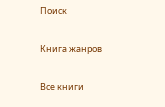Поиск

Книга жанров

Все книги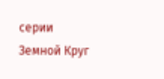серии Земной Круг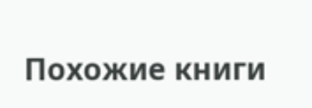Похожие книги